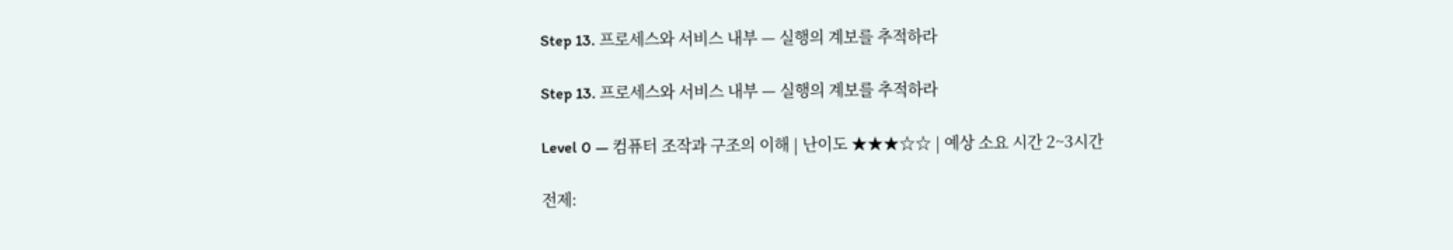Step 13. 프로세스와 서비스 내부 — 실행의 계보를 추적하라

Step 13. 프로세스와 서비스 내부 — 실행의 계보를 추적하라

Level 0 — 컴퓨터 조작과 구조의 이해 | 난이도 ★★★☆☆ | 예상 소요 시간 2~3시간

전제: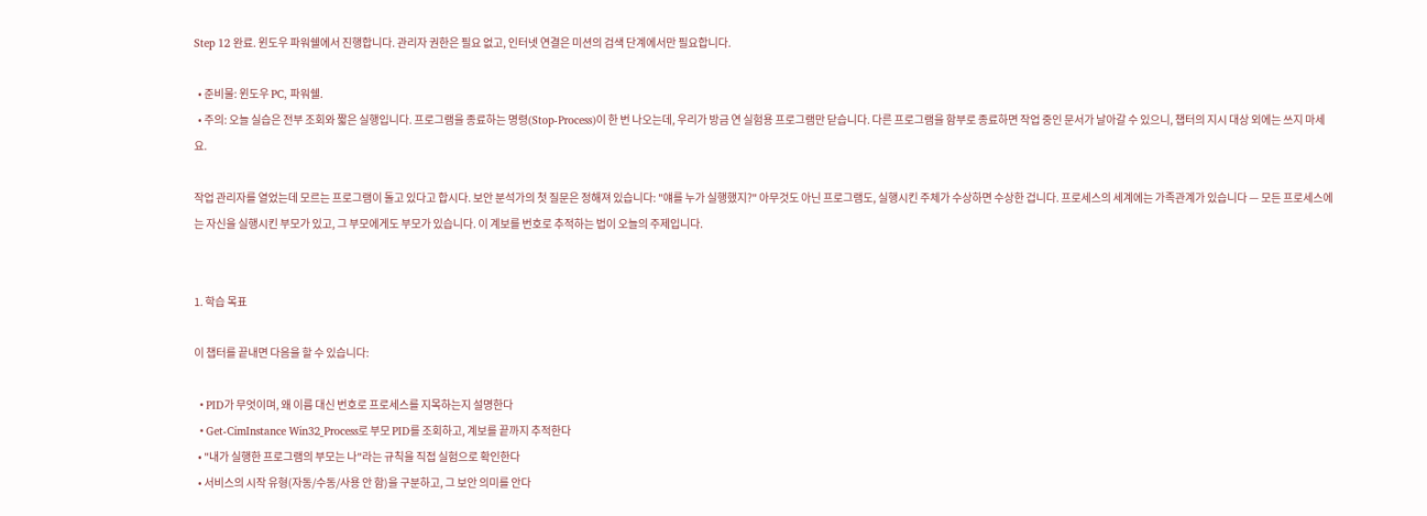Step 12 완료. 윈도우 파워쉘에서 진행합니다. 관리자 권한은 필요 없고, 인터넷 연결은 미션의 검색 단계에서만 필요합니다.

  • 준비물: 윈도우 PC, 파워쉘.
  • 주의: 오늘 실습은 전부 조회와 짧은 실행입니다. 프로그램을 종료하는 명령(Stop-Process)이 한 번 나오는데, 우리가 방금 연 실험용 프로그램만 닫습니다. 다른 프로그램을 함부로 종료하면 작업 중인 문서가 날아갈 수 있으니, 챕터의 지시 대상 외에는 쓰지 마세요.

작업 관리자를 열었는데 모르는 프로그램이 돌고 있다고 합시다. 보안 분석가의 첫 질문은 정해져 있습니다: "얘를 누가 실행했지?" 아무것도 아닌 프로그램도, 실행시킨 주체가 수상하면 수상한 겁니다. 프로세스의 세계에는 가족관계가 있습니다 — 모든 프로세스에는 자신을 실행시킨 부모가 있고, 그 부모에게도 부모가 있습니다. 이 계보를 번호로 추적하는 법이 오늘의 주제입니다.


1. 학습 목표

이 챕터를 끝내면 다음을 할 수 있습니다:

  • PID가 무엇이며, 왜 이름 대신 번호로 프로세스를 지목하는지 설명한다
  • Get-CimInstance Win32_Process로 부모 PID를 조회하고, 계보를 끝까지 추적한다
  • "내가 실행한 프로그램의 부모는 나"라는 규칙을 직접 실험으로 확인한다
  • 서비스의 시작 유형(자동/수동/사용 안 함)을 구분하고, 그 보안 의미를 안다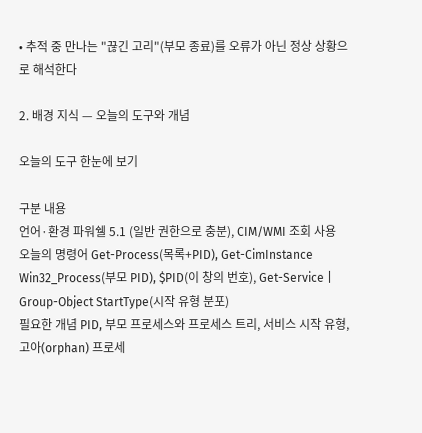• 추적 중 만나는 "끊긴 고리"(부모 종료)를 오류가 아닌 정상 상황으로 해석한다

2. 배경 지식 — 오늘의 도구와 개념

오늘의 도구 한눈에 보기

구분 내용
언어·환경 파워쉘 5.1 (일반 권한으로 충분), CIM/WMI 조회 사용
오늘의 명령어 Get-Process(목록+PID), Get-CimInstance Win32_Process(부모 PID), $PID(이 창의 번호), Get-Service | Group-Object StartType(시작 유형 분포)
필요한 개념 PID, 부모 프로세스와 프로세스 트리, 서비스 시작 유형, 고아(orphan) 프로세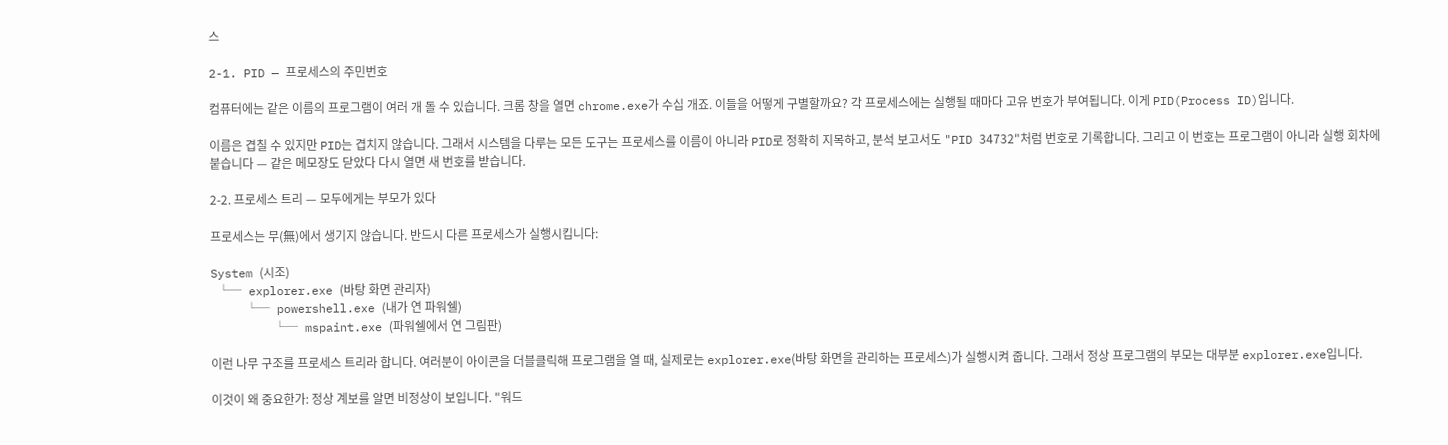스

2-1. PID — 프로세스의 주민번호

컴퓨터에는 같은 이름의 프로그램이 여러 개 돌 수 있습니다. 크롬 창을 열면 chrome.exe가 수십 개죠. 이들을 어떻게 구별할까요? 각 프로세스에는 실행될 때마다 고유 번호가 부여됩니다. 이게 PID(Process ID)입니다.

이름은 겹칠 수 있지만 PID는 겹치지 않습니다. 그래서 시스템을 다루는 모든 도구는 프로세스를 이름이 아니라 PID로 정확히 지목하고, 분석 보고서도 "PID 34732"처럼 번호로 기록합니다. 그리고 이 번호는 프로그램이 아니라 실행 회차에 붙습니다 — 같은 메모장도 닫았다 다시 열면 새 번호를 받습니다.

2-2. 프로세스 트리 — 모두에게는 부모가 있다

프로세스는 무(無)에서 생기지 않습니다. 반드시 다른 프로세스가 실행시킵니다:

System (시조)
 └─ explorer.exe (바탕 화면 관리자)
     └─ powershell.exe (내가 연 파워쉘)
         └─ mspaint.exe (파워쉘에서 연 그림판)

이런 나무 구조를 프로세스 트리라 합니다. 여러분이 아이콘을 더블클릭해 프로그램을 열 때, 실제로는 explorer.exe(바탕 화면을 관리하는 프로세스)가 실행시켜 줍니다. 그래서 정상 프로그램의 부모는 대부분 explorer.exe입니다.

이것이 왜 중요한가: 정상 계보를 알면 비정상이 보입니다. "워드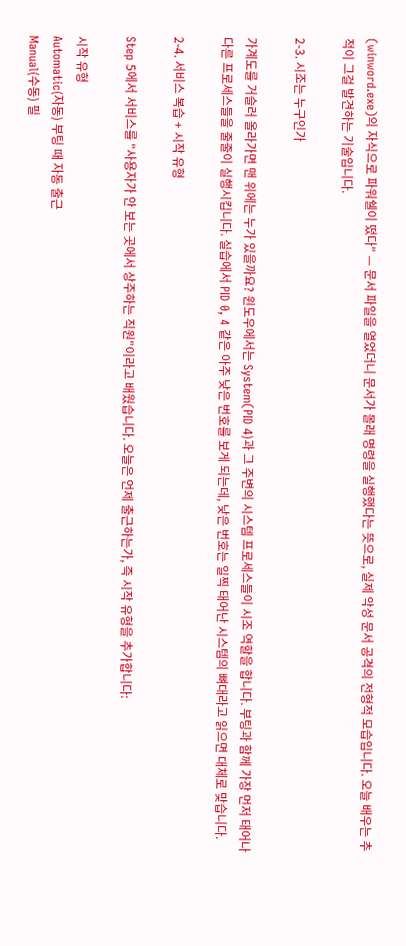(winword.exe)의 자식으로 파워쉘이 떴다" — 문서 파일을 열었더니 문서가 몰래 명령을 실행했다는 뜻으로, 실제 악성 문서 공격의 전형적 모습입니다. 오늘 배우는 추적이 그걸 발견하는 기술입니다.

2-3. 시조는 누구인가

가계도를 거슬러 올라가면 맨 위에는 누가 있을까요? 윈도우에서는 System(PID 4)과 그 주변의 시스템 프로세스들이 시조 역할을 합니다. 부팅과 함께 가장 먼저 태어나 다른 프로세스들을 줄줄이 실행시킵니다. 실습에서 PID 0, 4 같은 아주 낮은 번호를 보게 되는데, 낮은 번호는 일찍 태어난 시스템의 뼈대라고 읽으면 대체로 맞습니다.

2-4. 서비스 복습 + 시작 유형

Step 5에서 서비스를 "사용자가 안 보는 곳에서 상주하는 직원"이라고 배웠습니다. 오늘은 언제 출근하는가, 즉 시작 유형을 추가합니다:

시작 유형
Automatic(자동) 부팅 때 자동 출근
Manual(수동) 필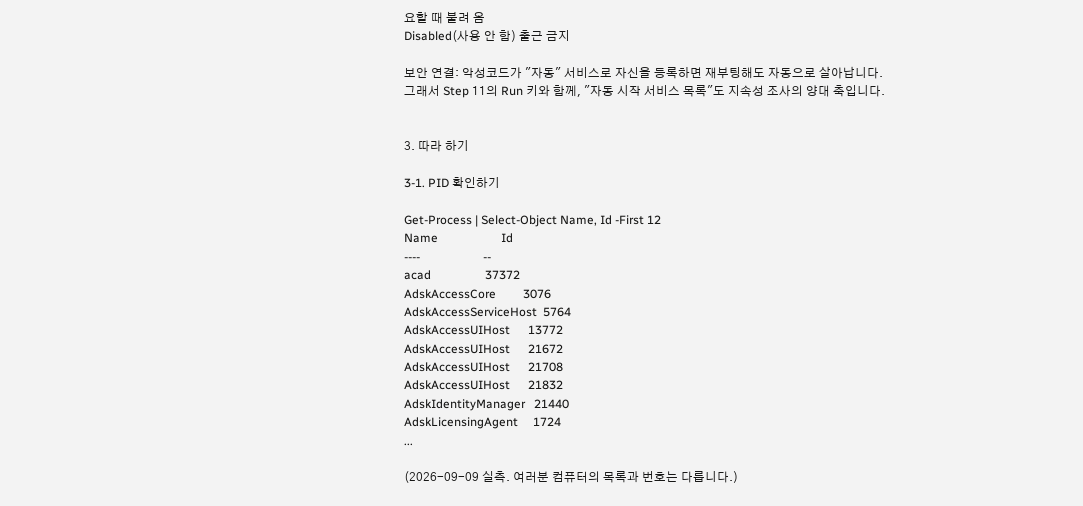요할 때 불려 옴
Disabled(사용 안 함) 출근 금지

보안 연결: 악성코드가 "자동" 서비스로 자신을 등록하면 재부팅해도 자동으로 살아납니다. 그래서 Step 11의 Run 키와 함께, "자동 시작 서비스 목록"도 지속성 조사의 양대 축입니다.


3. 따라 하기

3-1. PID 확인하기

Get-Process | Select-Object Name, Id -First 12
Name                     Id
----                     --
acad                  37372
AdskAccessCore         3076
AdskAccessServiceHost  5764
AdskAccessUIHost      13772
AdskAccessUIHost      21672
AdskAccessUIHost      21708
AdskAccessUIHost      21832
AdskIdentityManager   21440
AdskLicensingAgent     1724
...

(2026-09-09 실측. 여러분 컴퓨터의 목록과 번호는 다릅니다.)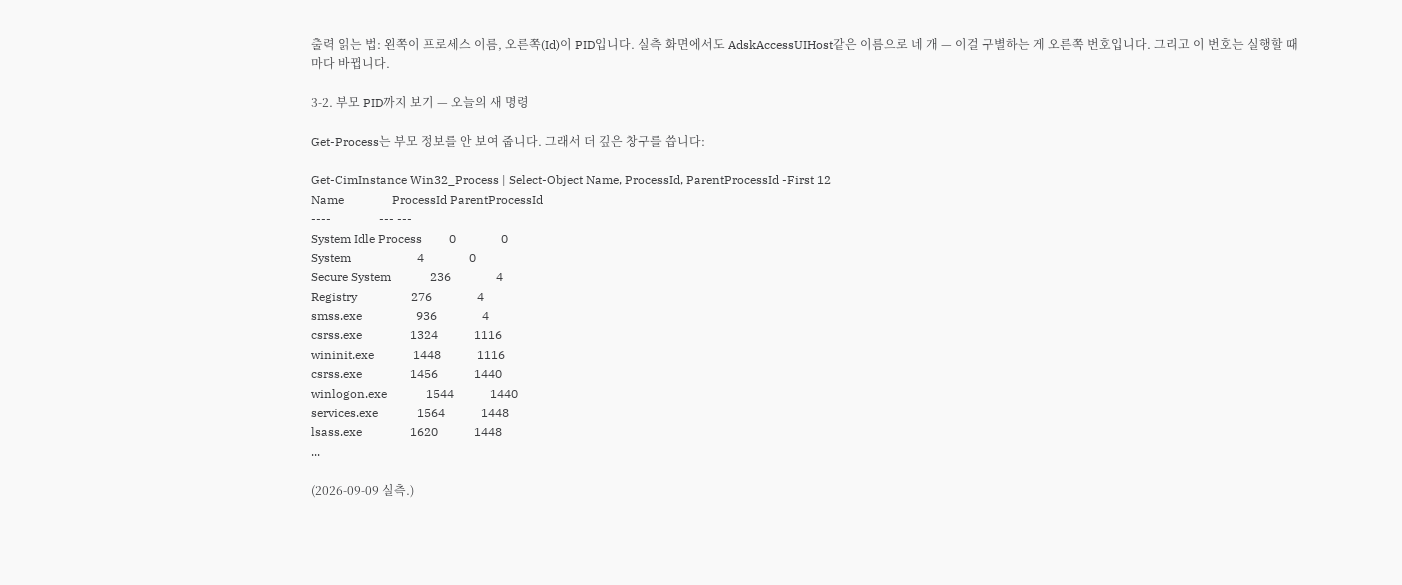출력 읽는 법: 왼쪽이 프로세스 이름, 오른쪽(Id)이 PID입니다. 실측 화면에서도 AdskAccessUIHost같은 이름으로 네 개 — 이걸 구별하는 게 오른쪽 번호입니다. 그리고 이 번호는 실행할 때마다 바뀝니다.

3-2. 부모 PID까지 보기 — 오늘의 새 명령

Get-Process는 부모 정보를 안 보여 줍니다. 그래서 더 깊은 창구를 씁니다:

Get-CimInstance Win32_Process | Select-Object Name, ProcessId, ParentProcessId -First 12
Name                ProcessId ParentProcessId
----                --- ---
System Idle Process         0               0
System                      4               0
Secure System             236               4
Registry                  276               4
smss.exe                  936               4
csrss.exe                1324            1116
wininit.exe             1448            1116
csrss.exe                1456            1440
winlogon.exe             1544            1440
services.exe             1564            1448
lsass.exe                1620            1448
...

(2026-09-09 실측.)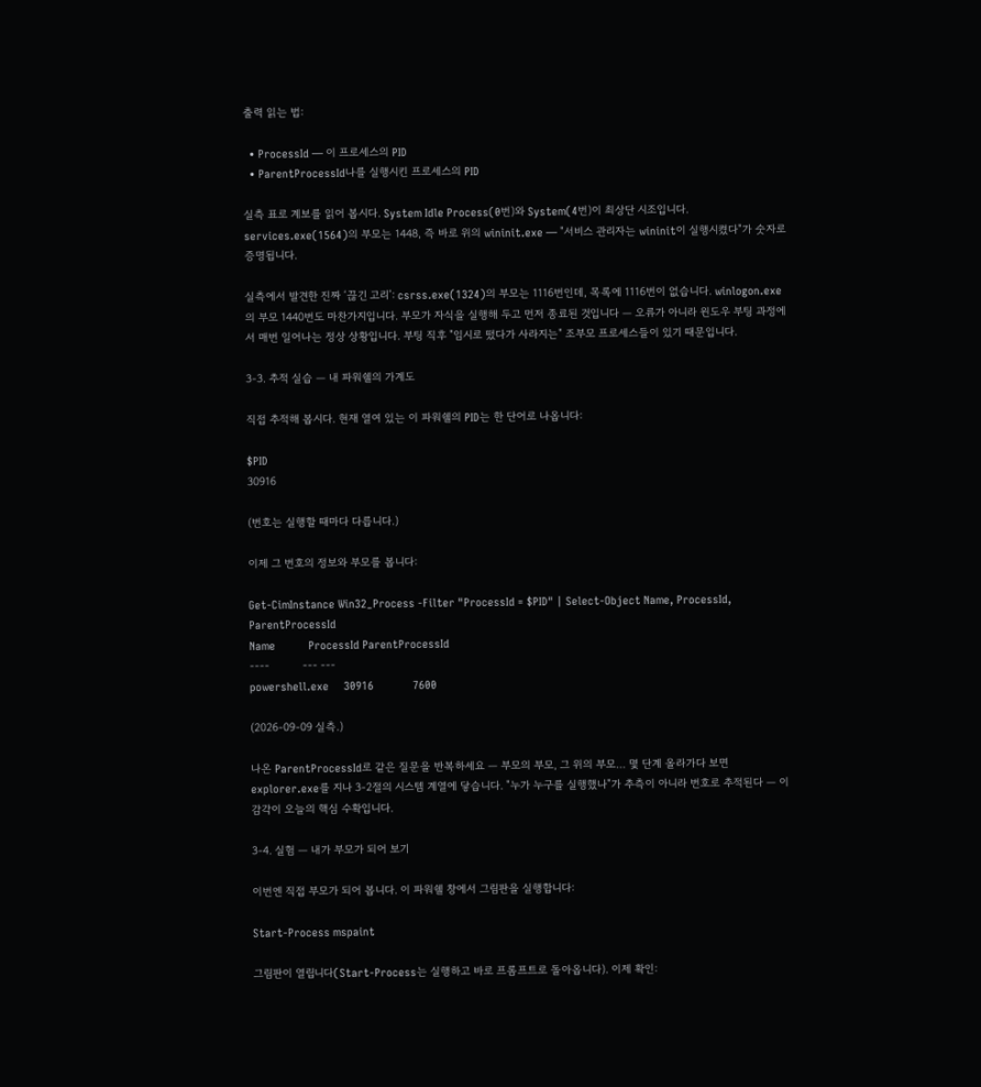출력 읽는 법:

  • ProcessId — 이 프로세스의 PID
  • ParentProcessId나를 실행시킨 프로세스의 PID

실측 표로 계보를 읽어 봅시다. System Idle Process(0번)와 System(4번)이 최상단 시조입니다. services.exe(1564)의 부모는 1448, 즉 바로 위의 wininit.exe — "서비스 관리자는 wininit이 실행시켰다"가 숫자로 증명됩니다.

실측에서 발견한 진짜 ‘끊긴 고리’: csrss.exe(1324)의 부모는 1116번인데, 목록에 1116번이 없습니다. winlogon.exe의 부모 1440번도 마찬가지입니다. 부모가 자식을 실행해 두고 먼저 종료된 것입니다 — 오류가 아니라 윈도우 부팅 과정에서 매번 일어나는 정상 상황입니다. 부팅 직후 "임시로 떴다가 사라지는" 조부모 프로세스들이 있기 때문입니다.

3-3. 추적 실습 — 내 파워쉘의 가계도

직접 추적해 봅시다. 현재 열여 있는 이 파워쉘의 PID는 한 단어로 나옵니다:

$PID
30916

(번호는 실행할 때마다 다릅니다.)

이제 그 번호의 정보와 부모를 봅니다:

Get-CimInstance Win32_Process -Filter "ProcessId = $PID" | Select-Object Name, ProcessId, ParentProcessId
Name           ProcessId ParentProcessId
----           --- ---
powershell.exe     30916             7600

(2026-09-09 실측.)

나온 ParentProcessId로 같은 질문을 반복하세요 — 부모의 부모, 그 위의 부모… 몇 단계 올라가다 보면 explorer.exe를 지나 3-2절의 시스템 계열에 닿습니다. "누가 누구를 실행했나"가 추측이 아니라 번호로 추적된다 — 이 감각이 오늘의 핵심 수확입니다.

3-4. 실험 — 내가 부모가 되어 보기

이번엔 직접 부모가 되어 봅니다. 이 파워쉘 창에서 그림판을 실행합니다:

Start-Process mspaint

그림판이 열립니다(Start-Process는 실행하고 바로 프롬프트로 돌아옵니다). 이제 확인: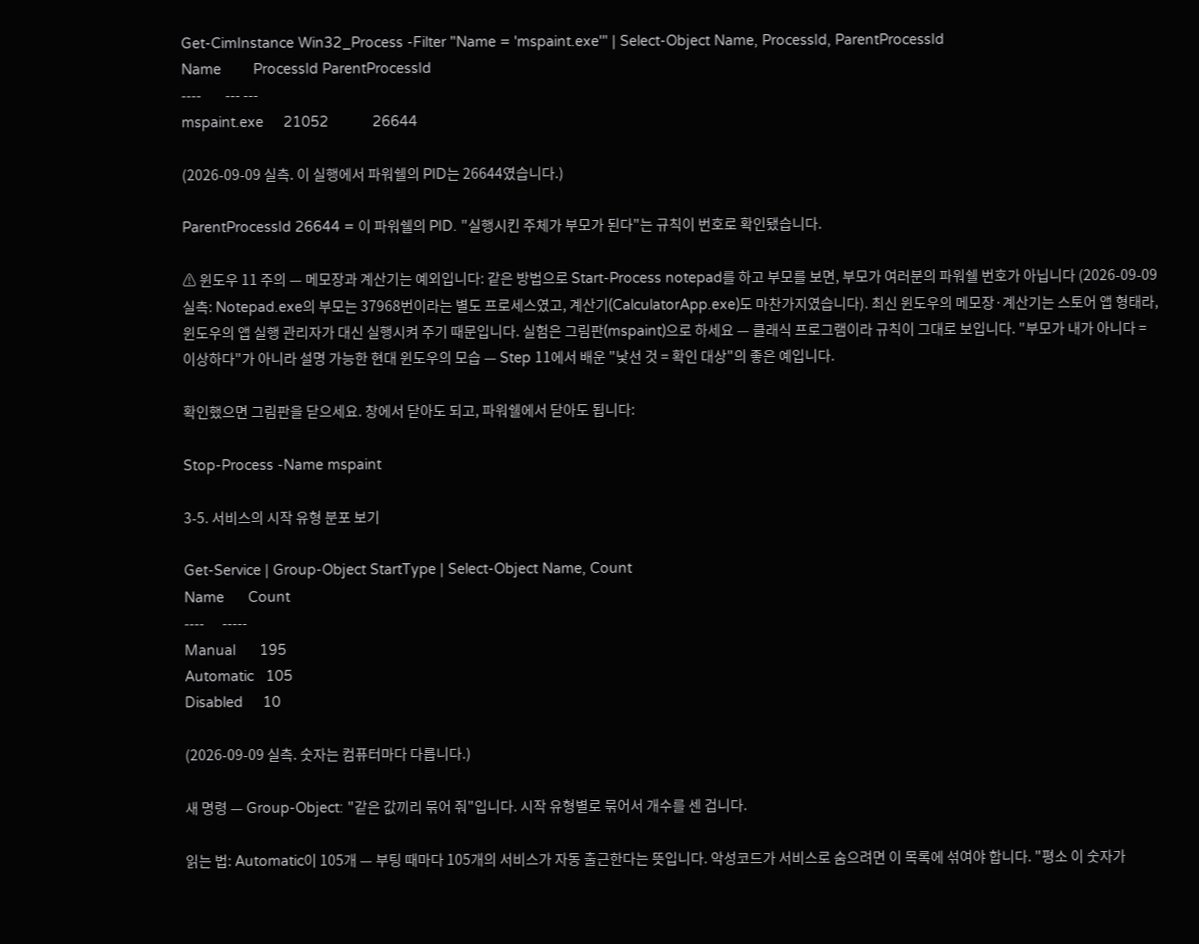Get-CimInstance Win32_Process -Filter "Name = 'mspaint.exe'" | Select-Object Name, ProcessId, ParentProcessId
Name        ProcessId ParentProcessId
----        --- ---
mspaint.exe     21052           26644

(2026-09-09 실측. 이 실행에서 파워쉘의 PID는 26644였습니다.)

ParentProcessId 26644 = 이 파워쉘의 PID. "실행시킨 주체가 부모가 된다"는 규칙이 번호로 확인됐습니다.

⚠ 윈도우 11 주의 — 메모장과 계산기는 예외입니다: 같은 방법으로 Start-Process notepad를 하고 부모를 보면, 부모가 여러분의 파워쉘 번호가 아닙니다 (2026-09-09 실측: Notepad.exe의 부모는 37968번이라는 별도 프로세스였고, 계산기(CalculatorApp.exe)도 마찬가지였습니다). 최신 윈도우의 메모장·계산기는 스토어 앱 형태라, 윈도우의 앱 실행 관리자가 대신 실행시켜 주기 때문입니다. 실험은 그림판(mspaint)으로 하세요 — 클래식 프로그램이라 규칙이 그대로 보입니다. "부모가 내가 아니다 = 이상하다"가 아니라 설명 가능한 현대 윈도우의 모습 — Step 11에서 배운 "낯선 것 = 확인 대상"의 좋은 예입니다.

확인했으면 그림판을 닫으세요. 창에서 닫아도 되고, 파워쉘에서 닫아도 됩니다:

Stop-Process -Name mspaint

3-5. 서비스의 시작 유형 분포 보기

Get-Service | Group-Object StartType | Select-Object Name, Count
Name      Count
----      -----
Manual      195
Automatic   105
Disabled     10

(2026-09-09 실측. 숫자는 컴퓨터마다 다릅니다.)

새 명령 — Group-Object: "같은 값끼리 묶어 줘"입니다. 시작 유형별로 묶어서 개수를 센 겁니다.

읽는 법: Automatic이 105개 — 부팅 때마다 105개의 서비스가 자동 출근한다는 뜻입니다. 악성코드가 서비스로 숨으려면 이 목록에 섞여야 합니다. "평소 이 숫자가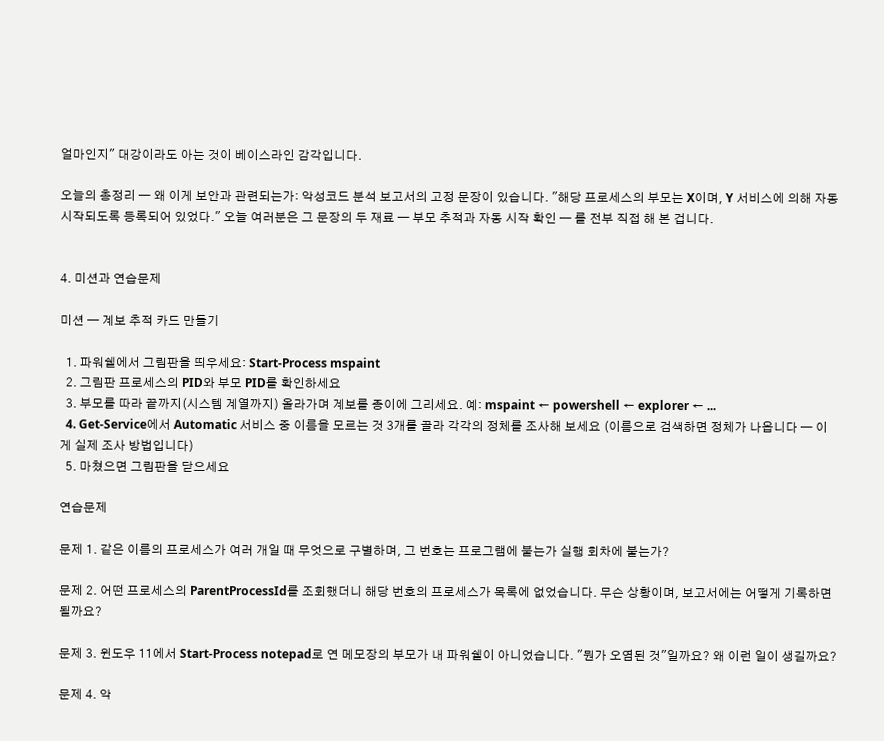얼마인지" 대강이라도 아는 것이 베이스라인 감각입니다.

오늘의 총정리 — 왜 이게 보안과 관련되는가: 악성코드 분석 보고서의 고정 문장이 있습니다. "해당 프로세스의 부모는 X이며, Y 서비스에 의해 자동 시작되도록 등록되어 있었다." 오늘 여러분은 그 문장의 두 재료 — 부모 추적과 자동 시작 확인 — 를 전부 직접 해 본 겁니다.


4. 미션과 연습문제

미션 — 계보 추적 카드 만들기

  1. 파워쉘에서 그림판을 띄우세요: Start-Process mspaint
  2. 그림판 프로세스의 PID와 부모 PID를 확인하세요
  3. 부모를 따라 끝까지(시스템 계열까지) 올라가며 계보를 종이에 그리세요. 예: mspaint ← powershell ← explorer ← ...
  4. Get-Service에서 Automatic 서비스 중 이름을 모르는 것 3개를 골라 각각의 정체를 조사해 보세요 (이름으로 검색하면 정체가 나옵니다 — 이게 실제 조사 방법입니다)
  5. 마쳤으면 그림판을 닫으세요

연습문제

문제 1. 같은 이름의 프로세스가 여러 개일 때 무엇으로 구별하며, 그 번호는 프로그램에 붙는가 실행 회차에 붙는가?

문제 2. 어떤 프로세스의 ParentProcessId를 조회했더니 해당 번호의 프로세스가 목록에 없었습니다. 무슨 상황이며, 보고서에는 어떻게 기록하면 될까요?

문제 3. 윈도우 11에서 Start-Process notepad로 연 메모장의 부모가 내 파워쉘이 아니었습니다. "뭔가 오염된 것"일까요? 왜 이런 일이 생길까요?

문제 4. 악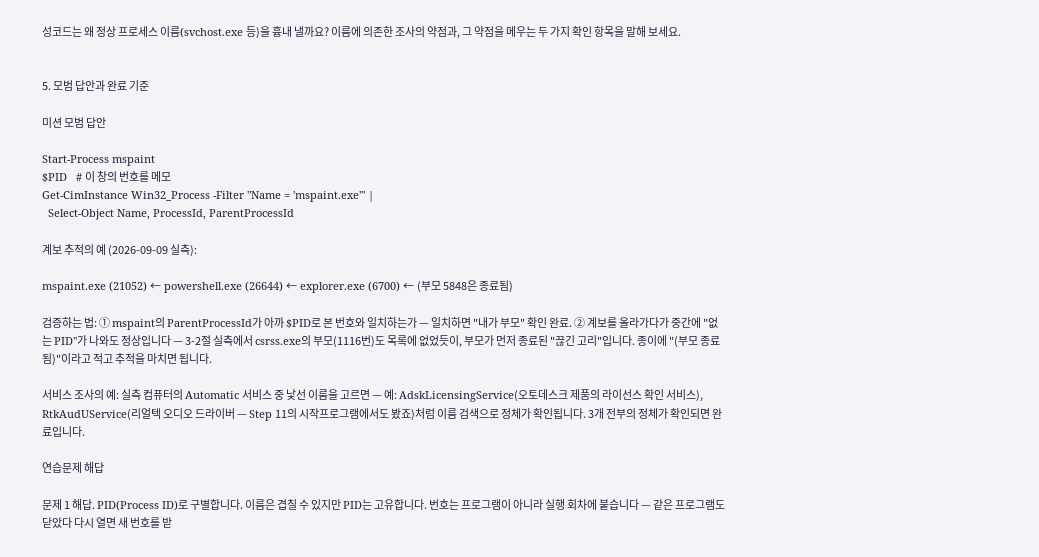성코드는 왜 정상 프로세스 이름(svchost.exe 등)을 흉내 낼까요? 이름에 의존한 조사의 약점과, 그 약점을 메우는 두 가지 확인 항목을 말해 보세요.


5. 모범 답안과 완료 기준

미션 모범 답안

Start-Process mspaint
$PID   # 이 창의 번호를 메모
Get-CimInstance Win32_Process -Filter "Name = 'mspaint.exe'" |
  Select-Object Name, ProcessId, ParentProcessId

계보 추적의 예 (2026-09-09 실측):

mspaint.exe (21052) ← powershell.exe (26644) ← explorer.exe (6700) ← (부모 5848은 종료됨)

검증하는 법: ① mspaint의 ParentProcessId가 아까 $PID로 본 번호와 일치하는가 — 일치하면 "내가 부모" 확인 완료. ② 계보를 올라가다가 중간에 "없는 PID"가 나와도 정상입니다 — 3-2절 실측에서 csrss.exe의 부모(1116번)도 목록에 없었듯이, 부모가 먼저 종료된 "끊긴 고리"입니다. 종이에 "(부모 종료됨)"이라고 적고 추적을 마치면 됩니다.

서비스 조사의 예: 실측 컴퓨터의 Automatic 서비스 중 낯선 이름을 고르면 — 예: AdskLicensingService(오토데스크 제품의 라이선스 확인 서비스), RtkAudUService(리얼텍 오디오 드라이버 — Step 11의 시작프로그램에서도 봤죠)처럼 이름 검색으로 정체가 확인됩니다. 3개 전부의 정체가 확인되면 완료입니다.

연습문제 해답

문제 1 해답. PID(Process ID)로 구별합니다. 이름은 겹칠 수 있지만 PID는 고유합니다. 번호는 프로그램이 아니라 실행 회차에 붙습니다 — 같은 프로그램도 닫았다 다시 열면 새 번호를 받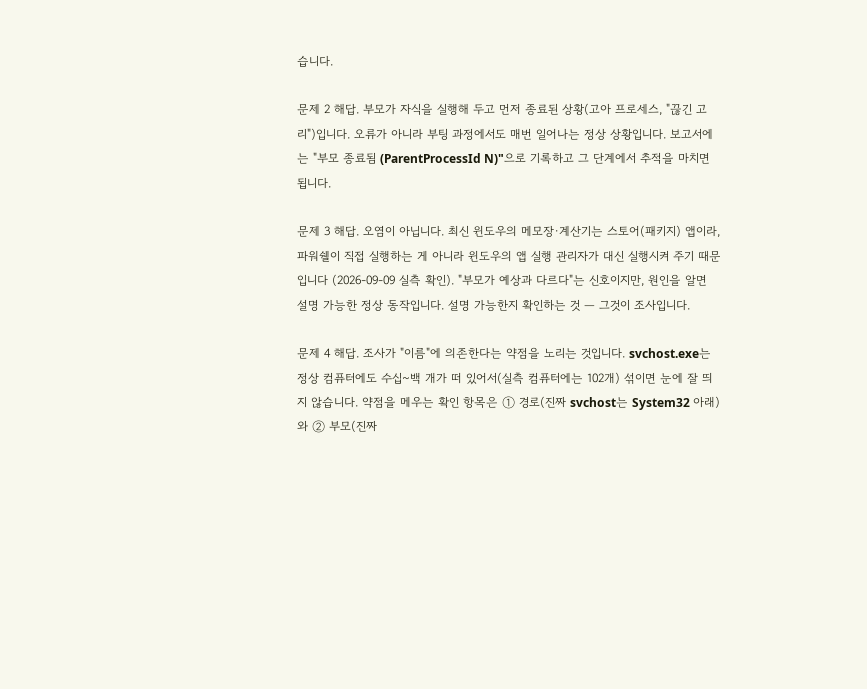습니다.

문제 2 해답. 부모가 자식을 실행해 두고 먼저 종료된 상황(고아 프로세스, "끊긴 고리")입니다. 오류가 아니라 부팅 과정에서도 매번 일어나는 정상 상황입니다. 보고서에는 "부모 종료됨 (ParentProcessId N)"으로 기록하고 그 단계에서 추적을 마치면 됩니다.

문제 3 해답. 오염이 아닙니다. 최신 윈도우의 메모장·계산기는 스토어(패키지) 앱이라, 파워쉘이 직접 실행하는 게 아니라 윈도우의 앱 실행 관리자가 대신 실행시켜 주기 때문입니다 (2026-09-09 실측 확인). "부모가 예상과 다르다"는 신호이지만, 원인을 알면 설명 가능한 정상 동작입니다. 설명 가능한지 확인하는 것 — 그것이 조사입니다.

문제 4 해답. 조사가 "이름"에 의존한다는 약점을 노리는 것입니다. svchost.exe는 정상 컴퓨터에도 수십~백 개가 떠 있어서(실측 컴퓨터에는 102개) 섞이면 눈에 잘 띄지 않습니다. 약점을 메우는 확인 항목은 ① 경로(진짜 svchost는 System32 아래)와 ② 부모(진짜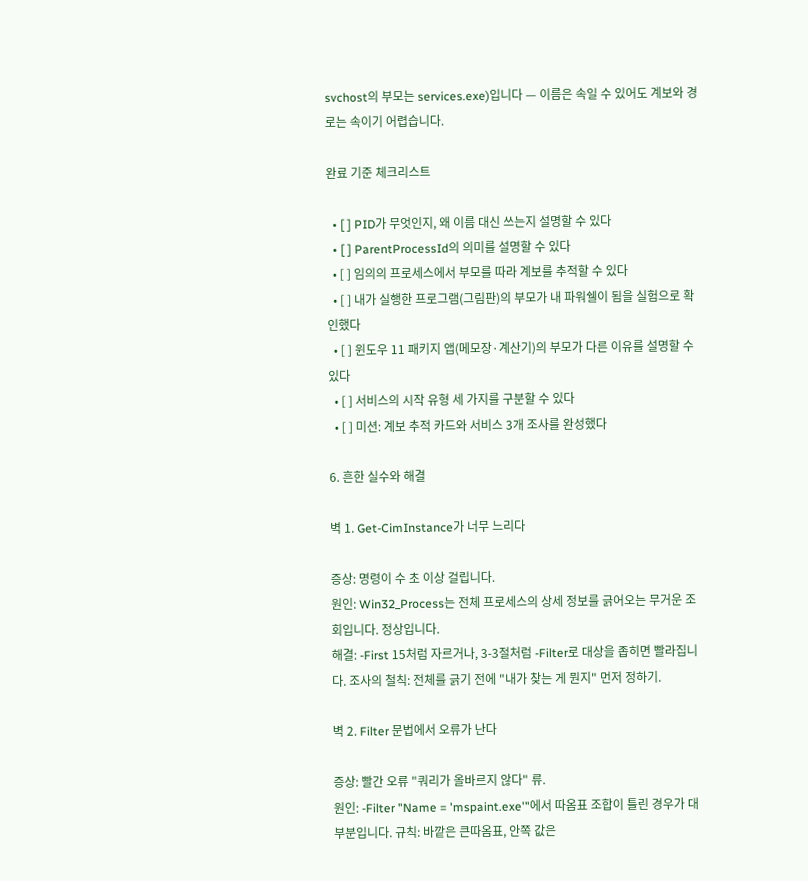svchost의 부모는 services.exe)입니다 — 이름은 속일 수 있어도 계보와 경로는 속이기 어렵습니다.

완료 기준 체크리스트

  • [ ] PID가 무엇인지, 왜 이름 대신 쓰는지 설명할 수 있다
  • [ ] ParentProcessId의 의미를 설명할 수 있다
  • [ ] 임의의 프로세스에서 부모를 따라 계보를 추적할 수 있다
  • [ ] 내가 실행한 프로그램(그림판)의 부모가 내 파워쉘이 됨을 실험으로 확인했다
  • [ ] 윈도우 11 패키지 앱(메모장·계산기)의 부모가 다른 이유를 설명할 수 있다
  • [ ] 서비스의 시작 유형 세 가지를 구분할 수 있다
  • [ ] 미션: 계보 추적 카드와 서비스 3개 조사를 완성했다

6. 흔한 실수와 해결

벽 1. Get-CimInstance가 너무 느리다

증상: 명령이 수 초 이상 걸립니다.
원인: Win32_Process는 전체 프로세스의 상세 정보를 긁어오는 무거운 조회입니다. 정상입니다.
해결: -First 15처럼 자르거나, 3-3절처럼 -Filter로 대상을 좁히면 빨라집니다. 조사의 철칙: 전체를 긁기 전에 "내가 찾는 게 뭔지" 먼저 정하기.

벽 2. Filter 문법에서 오류가 난다

증상: 빨간 오류 "쿼리가 올바르지 않다" 류.
원인: -Filter "Name = 'mspaint.exe'"에서 따옴표 조합이 틀린 경우가 대부분입니다. 규칙: 바깥은 큰따옴표, 안쪽 값은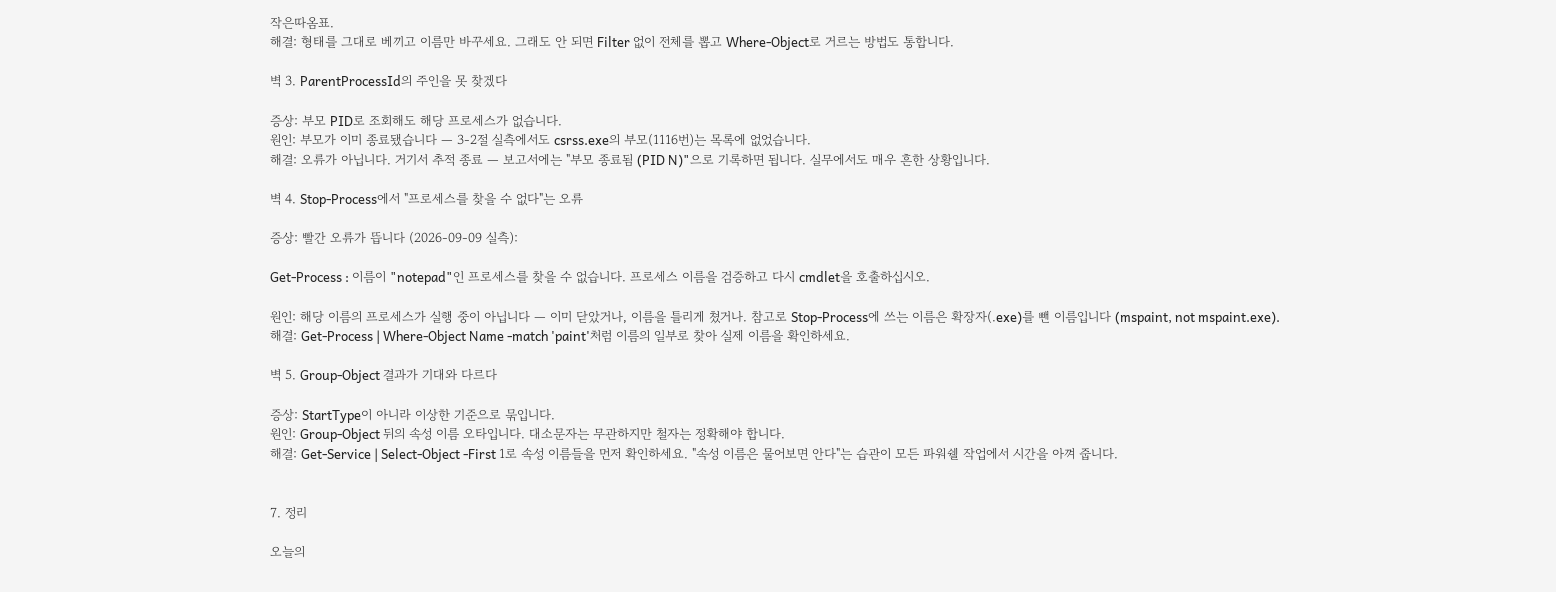작은따옴표.
해결: 형태를 그대로 베끼고 이름만 바꾸세요. 그래도 안 되면 Filter 없이 전체를 뽑고 Where-Object로 거르는 방법도 통합니다.

벽 3. ParentProcessId의 주인을 못 찾겠다

증상: 부모 PID로 조회해도 해당 프로세스가 없습니다.
원인: 부모가 이미 종료됐습니다 — 3-2절 실측에서도 csrss.exe의 부모(1116번)는 목록에 없었습니다.
해결: 오류가 아닙니다. 거기서 추적 종료 — 보고서에는 "부모 종료됨 (PID N)"으로 기록하면 됩니다. 실무에서도 매우 흔한 상황입니다.

벽 4. Stop-Process에서 "프로세스를 찾을 수 없다"는 오류

증상: 빨간 오류가 뜹니다 (2026-09-09 실측):

Get-Process : 이름이 "notepad"인 프로세스를 찾을 수 없습니다. 프로세스 이름을 검증하고 다시 cmdlet을 호출하십시오.

원인: 해당 이름의 프로세스가 실행 중이 아닙니다 — 이미 닫았거나, 이름을 틀리게 쳤거나. 참고로 Stop-Process에 쓰는 이름은 확장자(.exe)를 뺀 이름입니다 (mspaint, not mspaint.exe).
해결: Get-Process | Where-Object Name -match 'paint'처럼 이름의 일부로 찾아 실제 이름을 확인하세요.

벽 5. Group-Object 결과가 기대와 다르다

증상: StartType이 아니라 이상한 기준으로 묶입니다.
원인: Group-Object 뒤의 속성 이름 오타입니다. 대소문자는 무관하지만 철자는 정확해야 합니다.
해결: Get-Service | Select-Object -First 1로 속성 이름들을 먼저 확인하세요. "속성 이름은 물어보면 안다"는 습관이 모든 파워쉘 작업에서 시간을 아껴 줍니다.


7. 정리

오늘의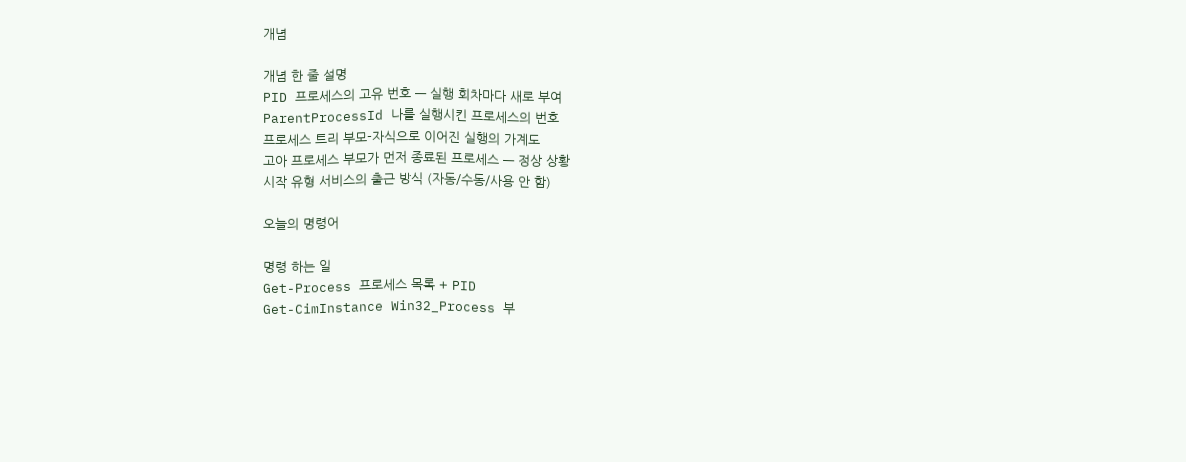개념

개념 한 줄 설명
PID 프로세스의 고유 번호 — 실행 회차마다 새로 부여
ParentProcessId 나를 실행시킨 프로세스의 번호
프로세스 트리 부모-자식으로 이어진 실행의 가계도
고아 프로세스 부모가 먼저 종료된 프로세스 — 정상 상황
시작 유형 서비스의 출근 방식 (자동/수동/사용 안 함)

오늘의 명령어

명령 하는 일
Get-Process 프로세스 목록 + PID
Get-CimInstance Win32_Process 부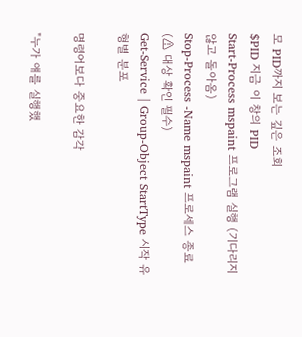모 PID까지 보는 깊은 조회
$PID 지금 이 창의 PID
Start-Process mspaint 프로그램 실행 (기다리지 않고 돌아옴)
Stop-Process -Name mspaint 프로세스 종료 (⚠ 대상 확인 필수)
Get-Service | Group-Object StartType 시작 유형별 분포

명령어보다 중요한 감각

"누가 얘를 실행했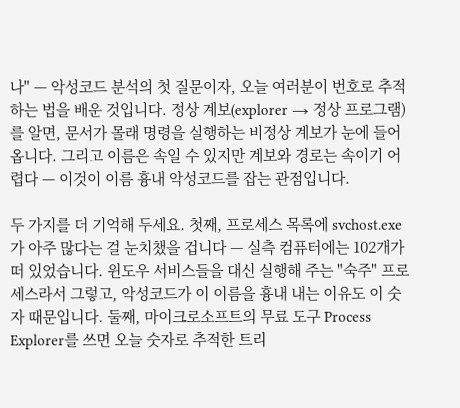나" — 악성코드 분석의 첫 질문이자, 오늘 여러분이 번호로 추적하는 법을 배운 것입니다. 정상 계보(explorer → 정상 프로그램)를 알면, 문서가 몰래 명령을 실행하는 비정상 계보가 눈에 들어옵니다. 그리고 이름은 속일 수 있지만 계보와 경로는 속이기 어렵다 — 이것이 이름 흉내 악성코드를 잡는 관점입니다.

두 가지를 더 기억해 두세요. 첫째, 프로세스 목록에 svchost.exe가 아주 많다는 걸 눈치챘을 겁니다 — 실측 컴퓨터에는 102개가 떠 있었습니다. 윈도우 서비스들을 대신 실행해 주는 "숙주" 프로세스라서 그렇고, 악성코드가 이 이름을 흉내 내는 이유도 이 숫자 때문입니다. 둘째, 마이크로소프트의 무료 도구 Process Explorer를 쓰면 오늘 숫자로 추적한 트리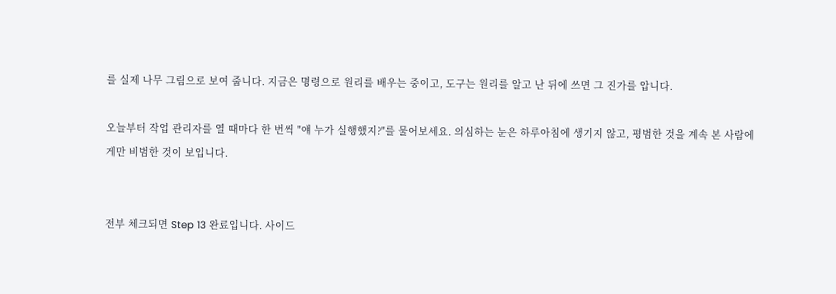를 실제 나무 그림으로 보여 줍니다. 지금은 명령으로 원리를 배우는 중이고, 도구는 원리를 알고 난 뒤에 쓰면 그 진가를 압니다.

오늘부터 작업 관리자를 열 때마다 한 번씩 "얘 누가 실행했지?"를 물어보세요. 의심하는 눈은 하루아침에 생기지 않고, 평범한 것을 계속 본 사람에게만 비범한 것이 보입니다.


전부 체크되면 Step 13 완료입니다. 사이드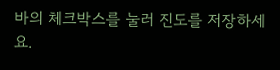바의 체크박스를 눌러 진도를 저장하세요.